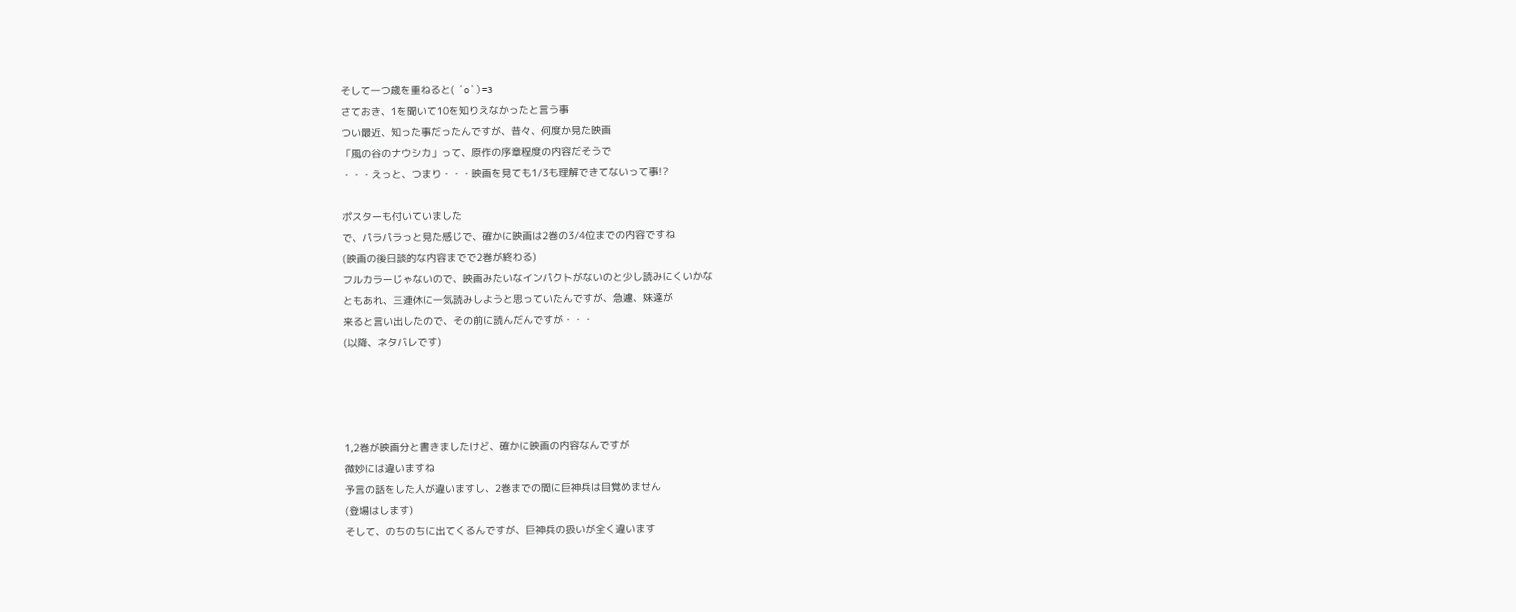そして一つ歳を重ねると( ´o`)=з
さておき、1を聞いて10を知りえなかったと言う事
つい最近、知った事だったんですが、昔々、何度か見た映画
「風の谷のナウシカ」って、原作の序章程度の内容だそうで
・・・えっと、つまり・・・映画を見ても1/3も理解できてないって事!?

ポスターも付いていました
で、パラパラっと見た感じで、確かに映画は2巻の3/4位までの内容ですね
(映画の後日談的な内容までで2巻が終わる)
フルカラーじゃないので、映画みたいなインパクトがないのと少し読みにくいかな
ともあれ、三連休に一気読みしようと思っていたんですが、急遽、妹達が
来ると言い出したので、その前に読んだんですが・・・
(以降、ネタバレです)




1,2巻が映画分と書きましたけど、確かに映画の内容なんですが
微妙には違いますね
予言の話をした人が違いますし、2巻までの間に巨神兵は目覚めません
(登場はします)
そして、のちのちに出てくるんですが、巨神兵の扱いが全く違います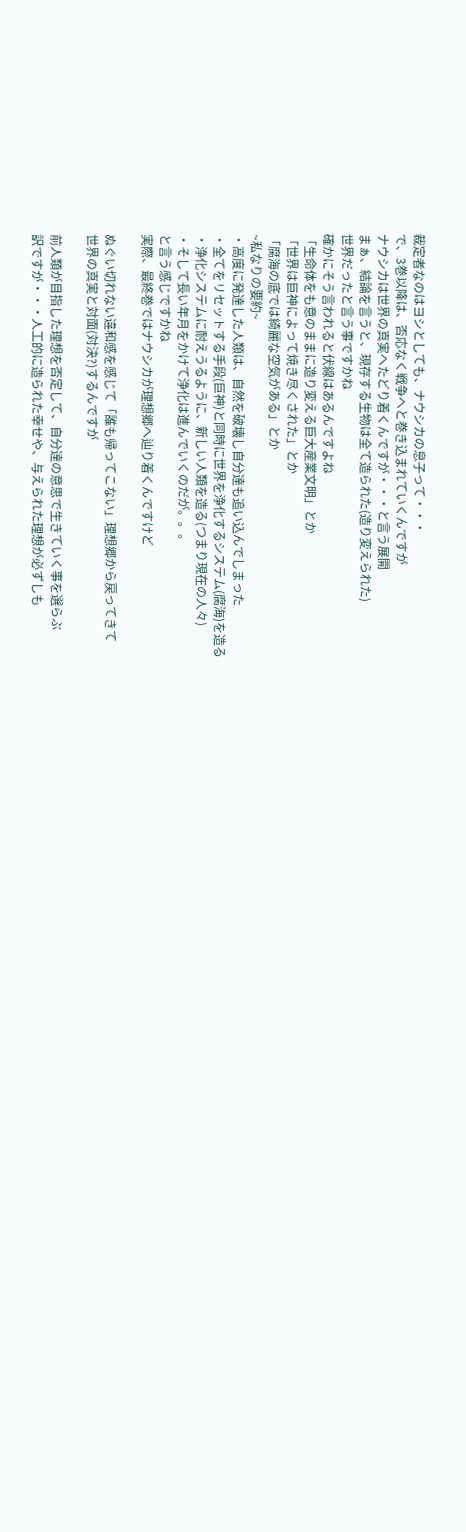裁定者なのはヨシとしても、ナウシカの息子って・・・
で、3巻以降は、否応なく戦争へと巻き込まれていくんですが
ナウシカは世界の真実へたどり着くんですが・・・と言う展開
まぁ、結論を言うと、現存する生物は全て造られた(造り変えられた)
世界だったと言う事ですかね
確かにそう言われると伏線はあるんですよね
「生命体をも意のままに造り変える巨大産業文明」とか
「世界は巨神によって焼き尽くされた」とか
「腐海の底では綺麗な空気がある」とか
~私なりの要約~
・高度に発達した人類は、自然を破壊し自分達も追い込んでしまった
・全てをリセットする手段(巨神)と同時に世界を浄化するシステム(腐海)を造る
・浄化システムに耐えうるように、新しい人類を造る(つまり現在の人々)
・そして長い年月をかけて浄化は進んでいくのだが。。。
と言う感じですかね
実際、最終巻ではナウシカが理想郷へ辿り着くんですけど

ぬぐい切れない違和感を感じて「誰も帰ってこない」理想郷から戻ってきて
世界の真実と対面(対決?)するんですが

前人類が目指した理想を否定して、自分達の意思で生きていく事を選らぶ
訳ですが・・・人工的に造られた幸せや、与えられた理想が必ずしも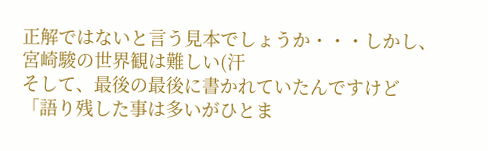正解ではないと言う見本でしょうか・・・しかし、宮崎駿の世界観は難しい(汗
そして、最後の最後に書かれていたんですけど
「語り残した事は多いがひとま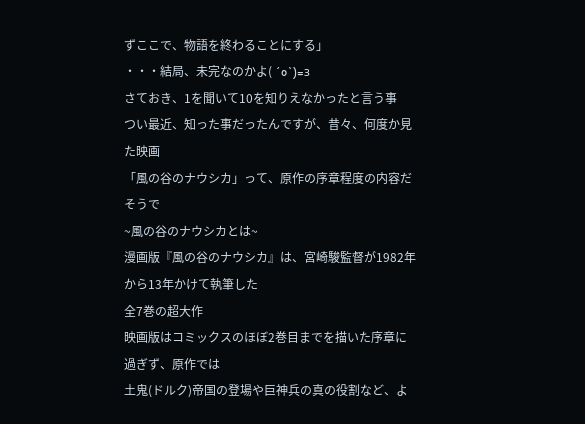ずここで、物語を終わることにする」
・・・結局、未完なのかよ( ´o`)=з
さておき、1を聞いて10を知りえなかったと言う事
つい最近、知った事だったんですが、昔々、何度か見た映画
「風の谷のナウシカ」って、原作の序章程度の内容だそうで
~風の谷のナウシカとは~
漫画版『風の谷のナウシカ』は、宮崎駿監督が1982年から13年かけて執筆した
全7巻の超大作
映画版はコミックスのほぼ2巻目までを描いた序章に過ぎず、原作では
土鬼(ドルク)帝国の登場や巨神兵の真の役割など、よ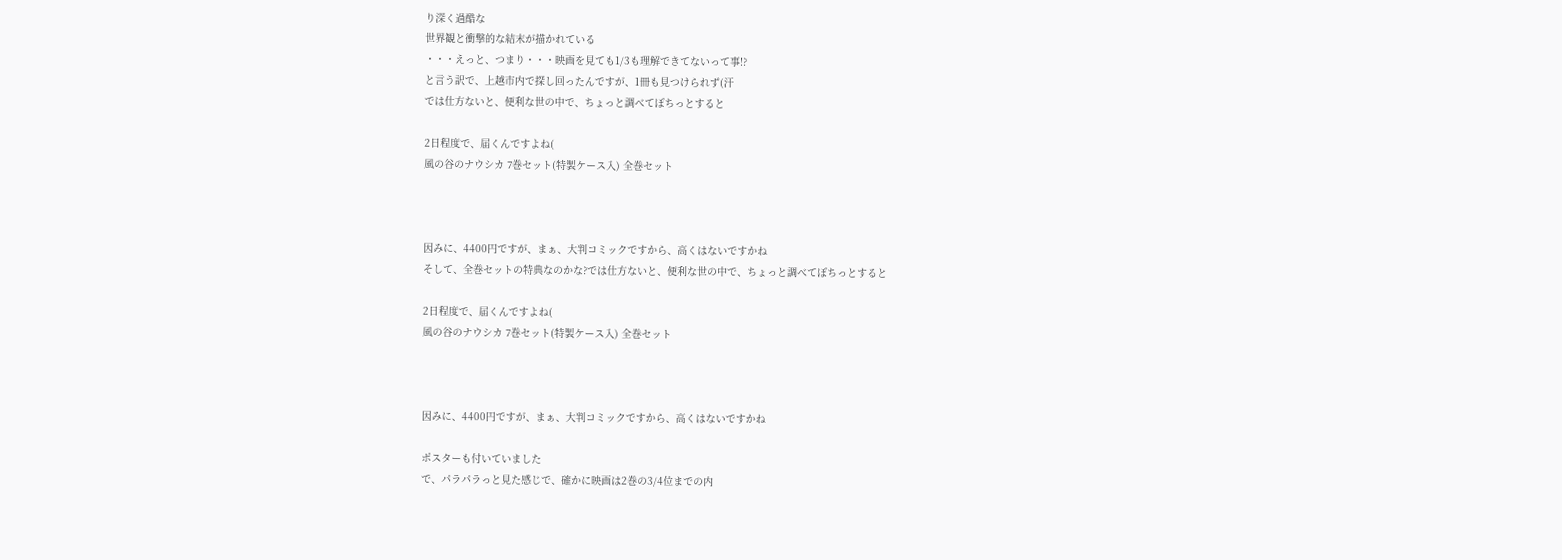り深く過酷な
世界観と衝撃的な結末が描かれている
・・・えっと、つまり・・・映画を見ても1/3も理解できてないって事!?
と言う訳で、上越市内で探し回ったんですが、1冊も見つけられず(汗
では仕方ないと、便利な世の中で、ちょっと調べてぽちっとすると

2日程度で、届くんですよね(
風の谷のナウシカ 7巻セット(特製ケース入) 全巻セット



因みに、4400円ですが、まぁ、大判コミックですから、高くはないですかね
そして、全巻セットの特典なのかな?では仕方ないと、便利な世の中で、ちょっと調べてぽちっとすると

2日程度で、届くんですよね(
風の谷のナウシカ 7巻セット(特製ケース入) 全巻セット



因みに、4400円ですが、まぁ、大判コミックですから、高くはないですかね

ポスターも付いていました
で、パラパラっと見た感じで、確かに映画は2巻の3/4位までの内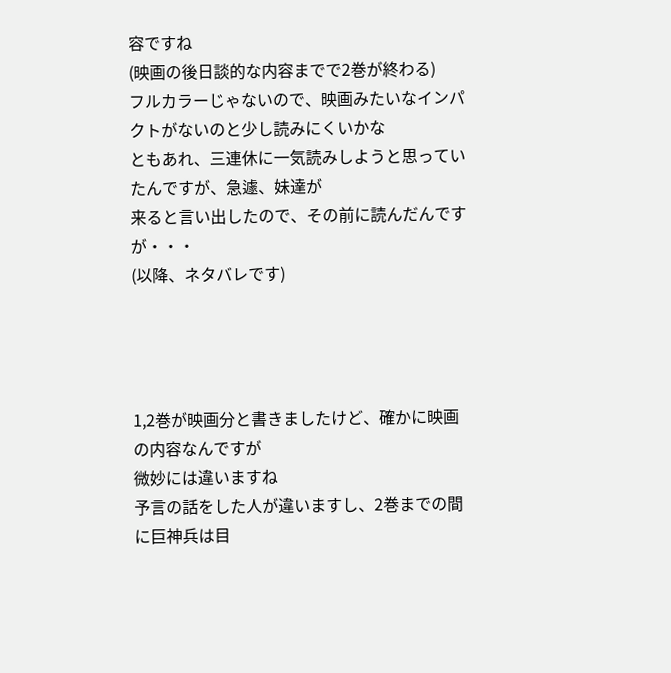容ですね
(映画の後日談的な内容までで2巻が終わる)
フルカラーじゃないので、映画みたいなインパクトがないのと少し読みにくいかな
ともあれ、三連休に一気読みしようと思っていたんですが、急遽、妹達が
来ると言い出したので、その前に読んだんですが・・・
(以降、ネタバレです)




1,2巻が映画分と書きましたけど、確かに映画の内容なんですが
微妙には違いますね
予言の話をした人が違いますし、2巻までの間に巨神兵は目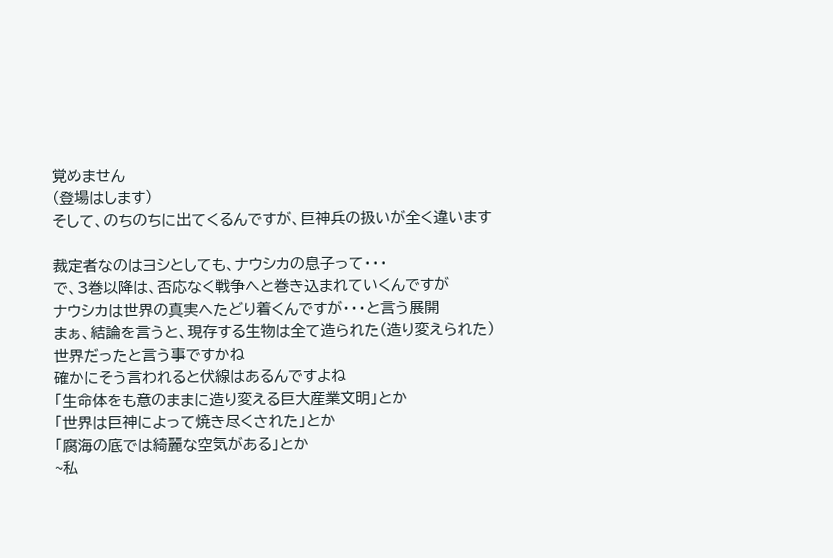覚めません
(登場はします)
そして、のちのちに出てくるんですが、巨神兵の扱いが全く違います

裁定者なのはヨシとしても、ナウシカの息子って・・・
で、3巻以降は、否応なく戦争へと巻き込まれていくんですが
ナウシカは世界の真実へたどり着くんですが・・・と言う展開
まぁ、結論を言うと、現存する生物は全て造られた(造り変えられた)
世界だったと言う事ですかね
確かにそう言われると伏線はあるんですよね
「生命体をも意のままに造り変える巨大産業文明」とか
「世界は巨神によって焼き尽くされた」とか
「腐海の底では綺麗な空気がある」とか
~私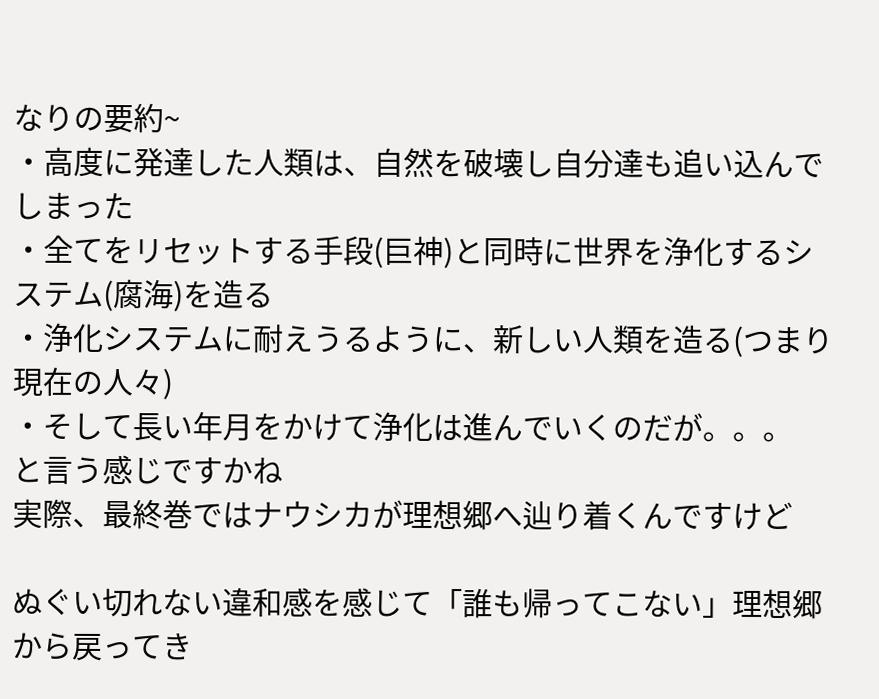なりの要約~
・高度に発達した人類は、自然を破壊し自分達も追い込んでしまった
・全てをリセットする手段(巨神)と同時に世界を浄化するシステム(腐海)を造る
・浄化システムに耐えうるように、新しい人類を造る(つまり現在の人々)
・そして長い年月をかけて浄化は進んでいくのだが。。。
と言う感じですかね
実際、最終巻ではナウシカが理想郷へ辿り着くんですけど

ぬぐい切れない違和感を感じて「誰も帰ってこない」理想郷から戻ってき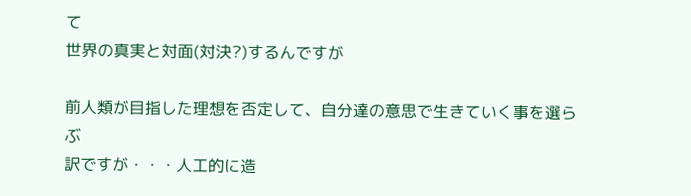て
世界の真実と対面(対決?)するんですが

前人類が目指した理想を否定して、自分達の意思で生きていく事を選らぶ
訳ですが・・・人工的に造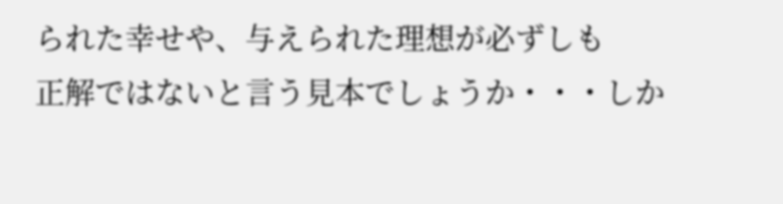られた幸せや、与えられた理想が必ずしも
正解ではないと言う見本でしょうか・・・しか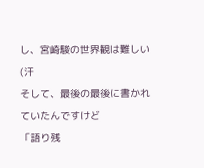し、宮崎駿の世界観は難しい(汗
そして、最後の最後に書かれていたんですけど
「語り残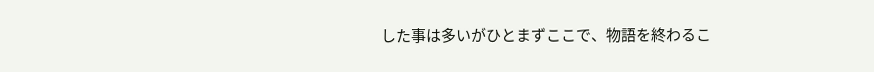した事は多いがひとまずここで、物語を終わるこ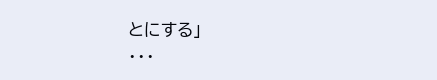とにする」
・・・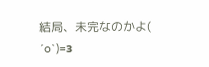結局、未完なのかよ( ´o`)=з